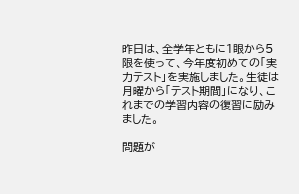昨日は、全学年ともに1眼から5限を使って、今年度初めての「実力テスト」を実施しました。生徒は月曜から「テスト期間」になり、これまでの学習内容の復習に励みました。

問題が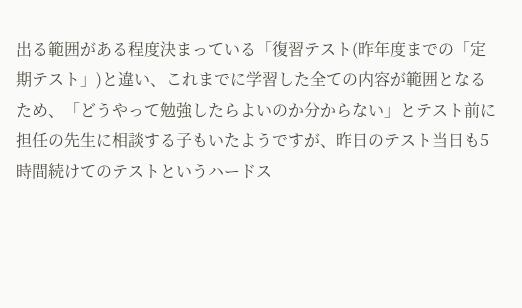出る範囲がある程度決まっている「復習テスト(昨年度までの「定期テスト」)と違い、これまでに学習した全ての内容が範囲となるため、「どうやって勉強したらよいのか分からない」とテスト前に担任の先生に相談する子もいたようですが、昨日のテスト当日も5時間続けてのテストというハードス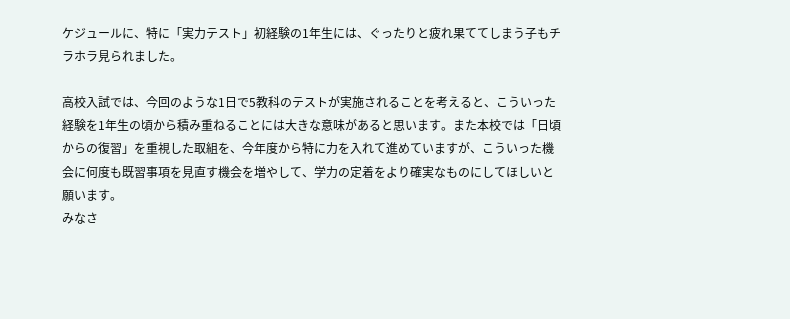ケジュールに、特に「実力テスト」初経験の1年生には、ぐったりと疲れ果ててしまう子もチラホラ見られました。

高校入試では、今回のような1日で5教科のテストが実施されることを考えると、こういった経験を1年生の頃から積み重ねることには大きな意味があると思います。また本校では「日頃からの復習」を重視した取組を、今年度から特に力を入れて進めていますが、こういった機会に何度も既習事項を見直す機会を増やして、学力の定着をより確実なものにしてほしいと願います。
みなさ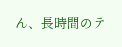ん、長時間のテ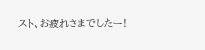スト、お疲れさまでしたー!